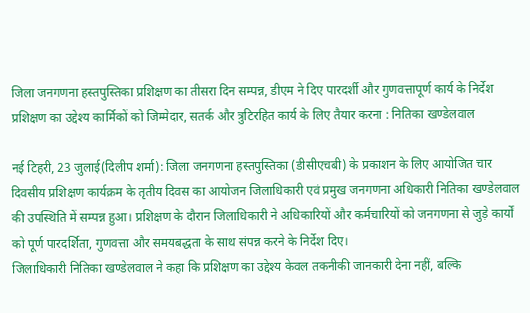जिला जनगणना हस्तपुस्तिका प्रशिक्षण का तीसरा दिन सम्पन्न, डीएम ने दिए पारदर्शी और गुणवत्तापूर्ण कार्य के निर्देश
प्रशिक्षण का उद्देश्य कार्मिकों को जिम्मेदार, सतर्क और त्रुटिरहित कार्य के लिए तैयार करना : नितिका खण्डेलवाल

नई टिहरी, 23 जुलाई(दिलीप शर्मा): जिला जनगणना हस्तपुस्तिका (डीसीएचबी) के प्रकाशन के लिए आयोजित चार दिवसीय प्रशिक्षण कार्यक्रम के तृतीय दिवस का आयोजन जिलाधिकारी एवं प्रमुख जनगणना अधिकारी नितिका खण्डेलवाल की उपस्थिति में सम्पन्न हुआ। प्रशिक्षण के दौरान जिलाधिकारी ने अधिकारियों और कर्मचारियों को जनगणना से जुड़े कार्यों को पूर्ण पारदर्शिता, गुणवत्ता और समयबद्धता के साथ संपन्न करने के निर्देश दिए।
जिलाधिकारी नितिका खण्डेलवाल ने कहा कि प्रशिक्षण का उद्देश्य केवल तकनीकी जानकारी देना नहीं, बल्कि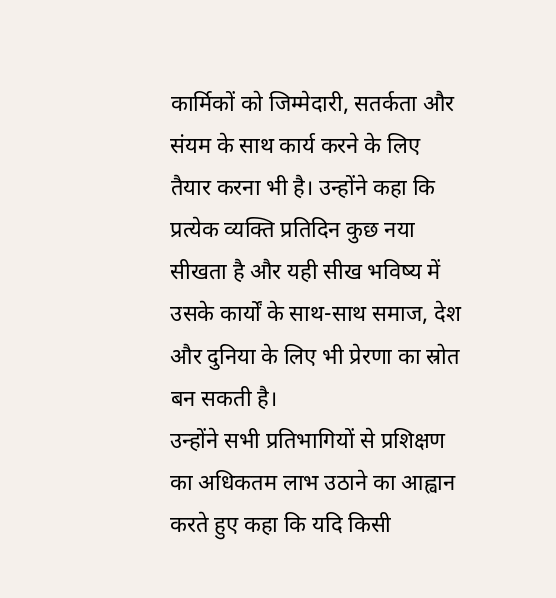कार्मिकों को जिम्मेदारी, सतर्कता और संयम के साथ कार्य करने के लिए तैयार करना भी है। उन्होंने कहा कि प्रत्येक व्यक्ति प्रतिदिन कुछ नया सीखता है और यही सीख भविष्य में उसके कार्यों के साथ-साथ समाज, देश और दुनिया के लिए भी प्रेरणा का स्रोत बन सकती है।
उन्होंने सभी प्रतिभागियों से प्रशिक्षण का अधिकतम लाभ उठाने का आह्वान करते हुए कहा कि यदि किसी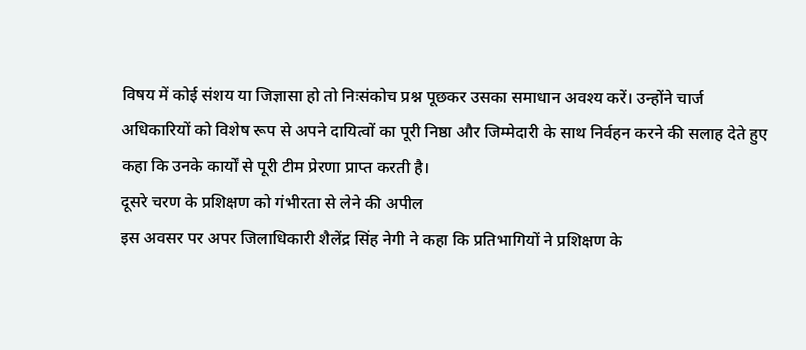विषय में कोई संशय या जिज्ञासा हो तो निःसंकोच प्रश्न पूछकर उसका समाधान अवश्य करें। उन्होंने चार्ज अधिकारियों को विशेष रूप से अपने दायित्वों का पूरी निष्ठा और जिम्मेदारी के साथ निर्वहन करने की सलाह देते हुए कहा कि उनके कार्यों से पूरी टीम प्रेरणा प्राप्त करती है।
दूसरे चरण के प्रशिक्षण को गंभीरता से लेने की अपील
इस अवसर पर अपर जिलाधिकारी शैलेंद्र सिंह नेगी ने कहा कि प्रतिभागियों ने प्रशिक्षण के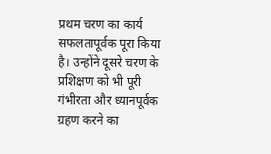प्रथम चरण का कार्य सफलतापूर्वक पूरा किया है। उन्होंने दूसरे चरण के प्रशिक्षण को भी पूरी गंभीरता और ध्यानपूर्वक ग्रहण करने का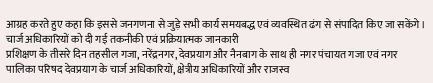आग्रह करते हुए कहा कि इससे जनगणना से जुड़े सभी कार्य समयबद्ध एवं व्यवस्थित ढंग से संपादित किए जा सकेंगे।
चार्ज अधिकारियों को दी गई तकनीकी एवं प्रक्रियात्मक जानकारी
प्रशिक्षण के तीसरे दिन तहसील गजा, नरेंद्रनगर, देवप्रयाग और नैनबाग के साथ ही नगर पंचायत गजा एवं नगर पालिका परिषद देवप्रयाग के चार्ज अधिकारियों, क्षेत्रीय अधिकारियों और राजस्व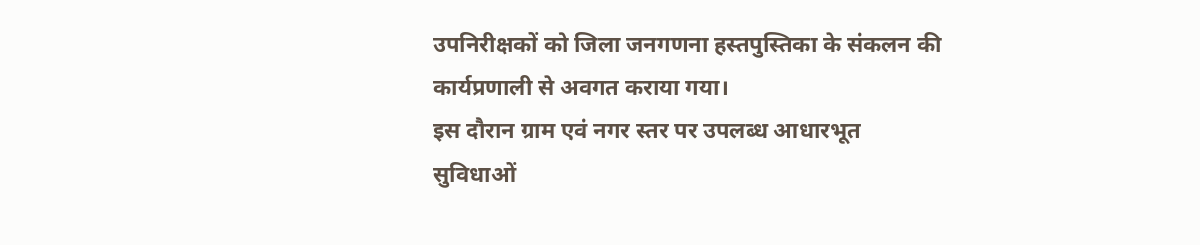उपनिरीक्षकों को जिला जनगणना हस्तपुस्तिका के संकलन की कार्यप्रणाली से अवगत कराया गया।
इस दौरान ग्राम एवं नगर स्तर पर उपलब्ध आधारभूत सुविधाओं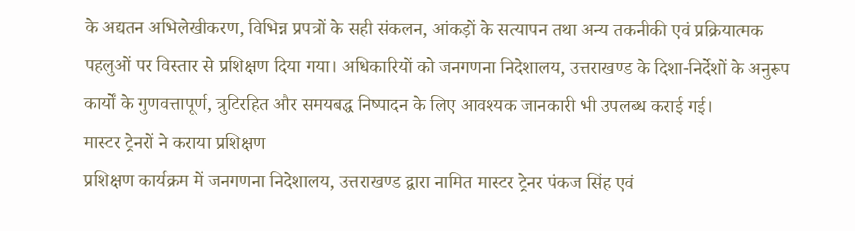के अद्यतन अभिलेखीकरण, विभिन्न प्रपत्रों के सही संकलन, आंकड़ों के सत्यापन तथा अन्य तकनीकी एवं प्रक्रियात्मक पहलुओं पर विस्तार से प्रशिक्षण दिया गया। अधिकारियों को जनगणना निदेशालय, उत्तराखण्ड के दिशा-निर्देशों के अनुरूप कार्यों के गुणवत्तापूर्ण, त्रुटिरहित और समयबद्ध निष्पादन के लिए आवश्यक जानकारी भी उपलब्ध कराई गई।
मास्टर ट्रेनरों ने कराया प्रशिक्षण
प्रशिक्षण कार्यक्रम में जनगणना निदेशालय, उत्तराखण्ड द्वारा नामित मास्टर ट्रेनर पंकज सिंह एवं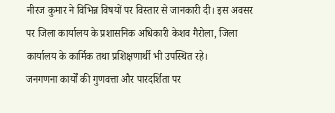नीरज कुमार ने विभिन्न विषयों पर विस्तार से जानकारी दी। इस अवसर पर जिला कार्यालय के प्रशासनिक अधिकारी केशव गैरोला, जिला कार्यालय के कार्मिक तथा प्रशिक्षणार्थी भी उपस्थित रहे।
जनगणना कार्यों की गुणवत्ता और पारदर्शिता पर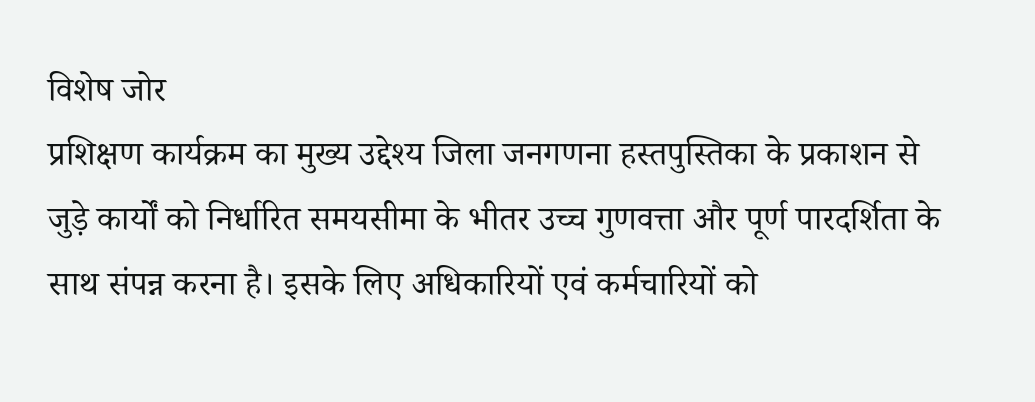विशेष जोर
प्रशिक्षण कार्यक्रम का मुख्य उद्देश्य जिला जनगणना हस्तपुस्तिका के प्रकाशन से जुड़े कार्यों को निर्धारित समयसीमा के भीतर उच्च गुणवत्ता और पूर्ण पारदर्शिता के साथ संपन्न करना है। इसके लिए अधिकारियों एवं कर्मचारियों को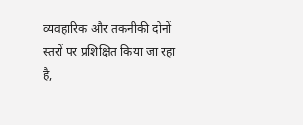व्यवहारिक और तकनीकी दोनों स्तरों पर प्रशिक्षित किया जा रहा है,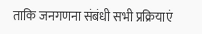ताकि जनगणना संबंधी सभी प्रक्रियाएं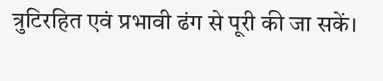त्रुटिरहित एवं प्रभावी ढंग से पूरी की जा सकें।